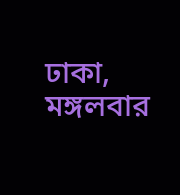ঢাকা,  মঙ্গলবার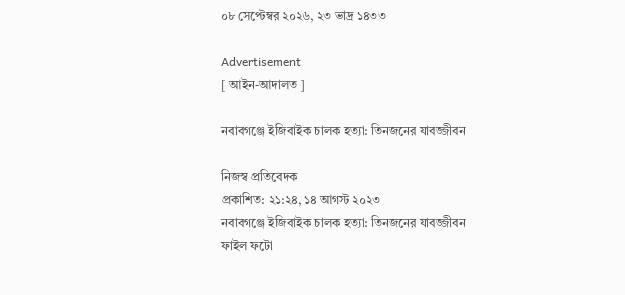০৮ সেপ্টেম্বর ২০২৬, ২৩ ভাদ্র ১৪৩৩

Advertisement
[ আইন-আদালত ]

নবাবগঞ্জে ইজিবাইক চালক হত্যা: তিনজনের যাবজ্জীবন

নিজস্ব প্রতিবেদক
প্রকাশিত: ২১:২৪, ১৪ আগস্ট ২০২৩
নবাবগঞ্জে ইজিবাইক চালক হত্যা: তিনজনের যাবজ্জীবন
ফাইল ফটো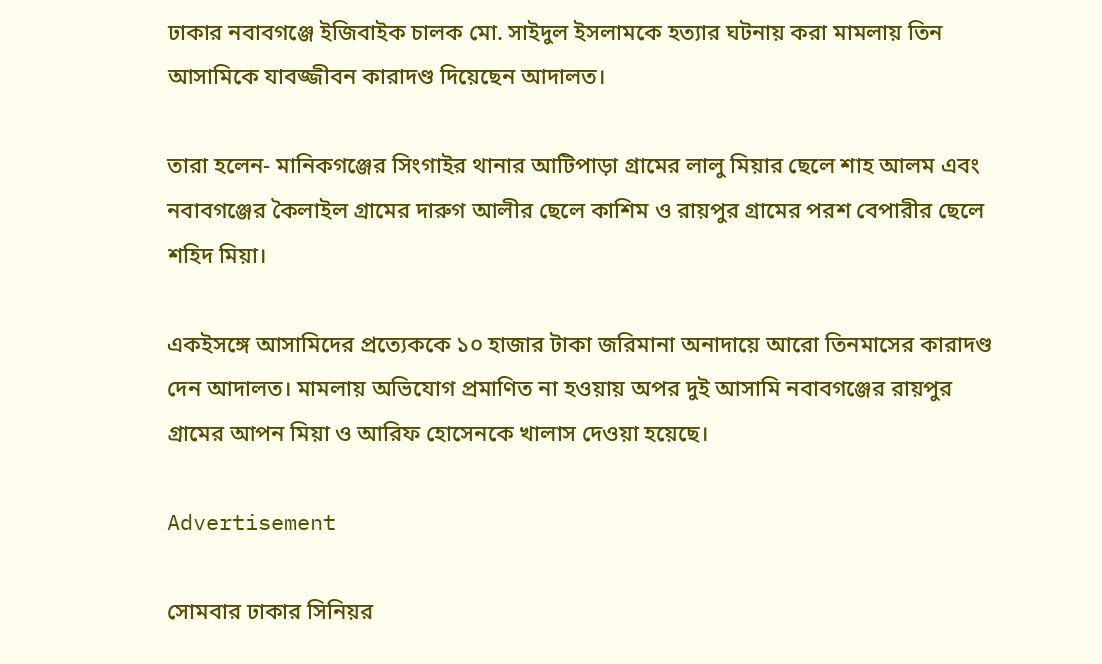ঢাকার নবাবগঞ্জে ইজিবাইক চালক মো. সাইদুল ইসলামকে হত্যার ঘটনায় করা মামলায় তিন আসামিকে যাবজ্জীবন কারাদণ্ড দিয়েছেন আদালত।

তারা হলেন- মানিকগঞ্জের সিংগাইর থানার আটিপাড়া গ্রামের লালু মিয়ার ছেলে শাহ আলম এবং নবাবগঞ্জের কৈলাইল গ্রামের দারুগ আলীর ছেলে কাশিম ও রায়পুর গ্রামের পরশ বেপারীর ছেলে শহিদ মিয়া।

একইসঙ্গে আসামিদের প্রত্যেককে ১০ হাজার টাকা জরিমানা অনাদায়ে আরো তিনমাসের কারাদণ্ড দেন আদালত। মামলায় অভিযোগ প্রমাণিত না হওয়ায় অপর দুই আসামি নবাবগঞ্জের রায়পুর গ্রামের আপন মিয়া ও আরিফ হোসেনকে খালাস দেওয়া হয়েছে।

Advertisement

সোমবার ঢাকার সিনিয়র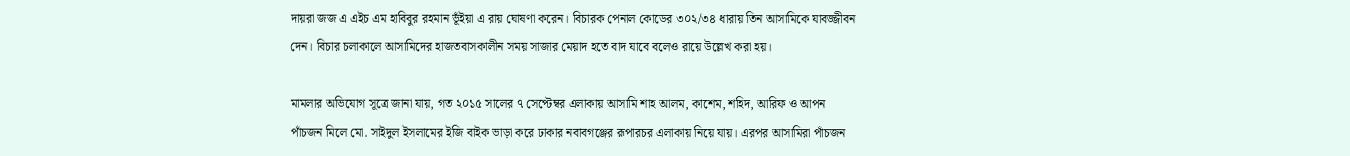দায়রা জজ এ এইচ এম হাবিবুর রহমান ভূঁইয়া এ রায় ঘোষণা করেন। বিচারক পেনাল কোডের ৩০২/৩৪ ধারায় তিন আসামিকে যাবজ্জীবন দেন। বিচার চলাকালে আসামিদের হাজতবাসকালীন সময় সাজার মেয়াদ হতে বাদ যাবে বলেও রায়ে উল্লেখ করা হয়।

মামলার অভিযোগ সূত্রে জানা যায়, গত ২০১৫ সালের ৭ সেপ্টেম্বর এলাকায় আসামি শাহ আলম, কাশেম, শহিদ, আরিফ ও আপন পাঁচজন মিলে মো. সাইদুল ইসলামের ইজি বাইক ভাড়া করে ঢাকার নবাবগঞ্জের রূপারচর এলাকায় নিয়ে যায়। এরপর আসামিরা পাঁচজন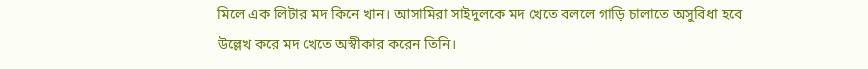মিলে এক লিটার মদ কিনে খান। আসামিরা সাইদুলকে মদ খেতে বললে গাড়ি চালাতে অসুবিধা হবে উল্লেখ করে মদ খেতে অস্বীকার করেন তিনি।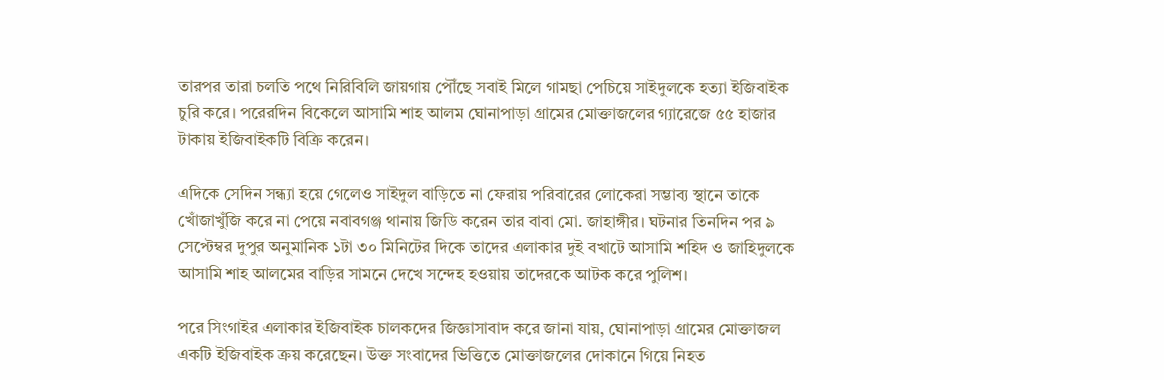তারপর তারা চলতি পথে নিরিবিলি জায়গায় পৌঁছে সবাই মিলে গামছা পেচিয়ে সাইদুলকে হত্যা ইজিবাইক চুরি করে। পরেরদিন বিকেলে আসামি শাহ আলম ঘোনাপাড়া গ্রামের মোক্তাজলের গ্যারেজে ৫৫ হাজার টাকায় ইজিবাইকটি বিক্রি করেন।

এদিকে সেদিন সন্ধ্যা হয়ে গেলেও সাইদুল বাড়িতে না ফেরায় পরিবারের লোকেরা সম্ভাব্য স্থানে তাকে খোঁজাখুঁজি করে না পেয়ে নবাবগঞ্জ থানায় জিডি করেন তার বাবা মো. জাহাঙ্গীর। ঘটনার তিনদিন পর ৯ সেপ্টেম্বর দুপুর অনুমানিক ১টা ৩০ মিনিটের দিকে তাদের এলাকার দুই বখাটে আসামি শহিদ ও জাহিদুলকে আসামি শাহ আলমের বাড়ির সামনে দেখে সন্দেহ হওয়ায় তাদেরকে আটক করে পুলিশ।

পরে সিংগাইর এলাকার ইজিবাইক চালকদের জিজ্ঞাসাবাদ করে জানা যায়, ঘোনাপাড়া গ্রামের মোক্তাজল একটি ইজিবাইক ক্রয় করেছেন। উক্ত সংবাদের ভিত্তিতে মোক্তাজলের দোকানে গিয়ে নিহত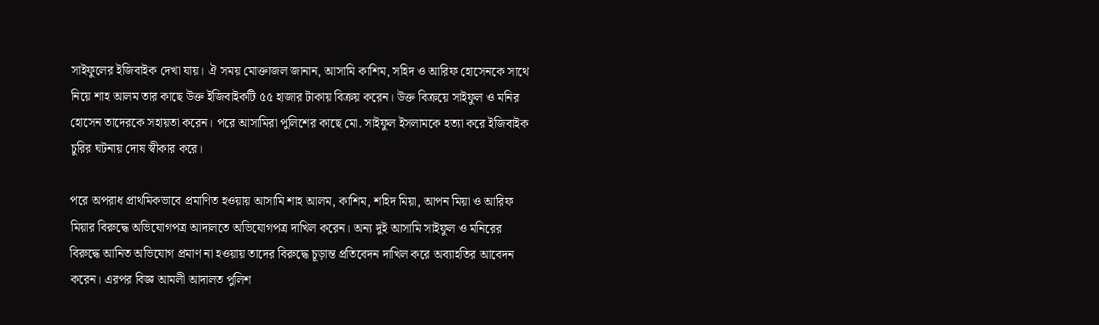সাইফুলের ইজিবাইক দেখা যায়। ঐ সময় মোক্তাজল জানান, আসামি কাশিম, সহিদ ও আরিফ হোসেনকে সাথে নিয়ে শাহ আলম তার কাছে উক্ত ইজিবাইকটি ৫৫ হাজার টাকায় বিক্রয় করেন। উক্ত বিক্রয়ে সাইফুল ও মনির হোসেন তাদেরকে সহায়তা করেন। পরে আসামিরা পুলিশের কাছে মো. সাইফুল ইসলামকে হত্যা করে ইজিবাইক চুরির ঘটনায় দোষ স্বীকার করে।

পরে অপরাধ প্রাথমিকভাবে প্রমাণিত হওয়ায় আসামি শাহ আলম, কাশিম, শহিদ মিয়া, আপন মিয়া ও আরিফ মিয়ার বিরুদ্ধে অভিযোগপত্র আদালতে অভিযোগপত্র দাখিল করেন। অন্য দুই আসামি সাইফুল ও মনিরের বিরুদ্ধে আনিত অভিযোগ প্রমাণ না হওয়ায় তাদের বিরুদ্ধে চূড়ান্ত প্রতিবেদন দাখিল করে অব্যাহতির আবেদন করেন। এরপর বিজ্ঞ আমলী আদালত পুলিশ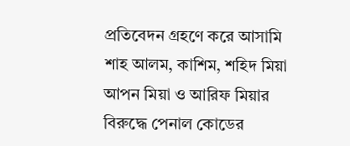প্রতিবেদন গ্রহণে করে আসামি শাহ আলম, কাশিম, শহিদ মিয়া আপন মিয়া ও আরিফ মিয়ার বিরুদ্ধে পেনাল কোডের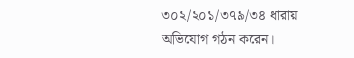৩০২/২০১/৩৭৯/৩৪ ধারায় অভিযোগ গঠন করেন।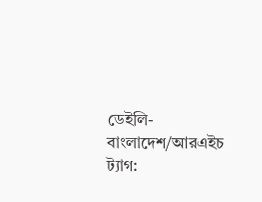ডেইলি-বাংলাদেশ/আরএইচ
ট্যাগ: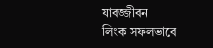যাবজ্জীবন
লিংক সফলভাবে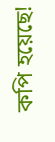কপি হয়েছে!